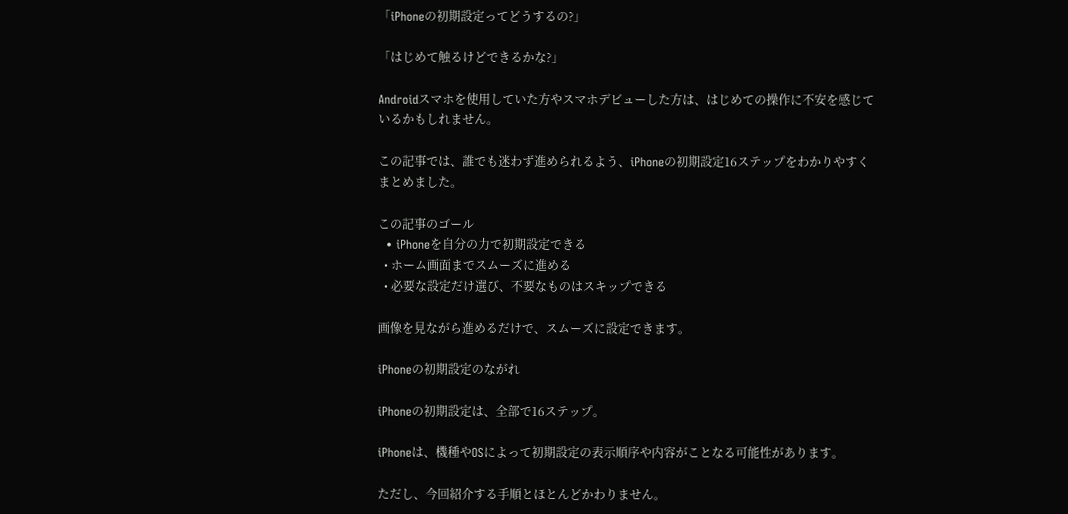「iPhoneの初期設定ってどうするの?」

「はじめて触るけどできるかな?」

Androidスマホを使用していた方やスマホデビューした方は、はじめての操作に不安を感じているかもしれません。

この記事では、誰でも迷わず進められるよう、iPhoneの初期設定16ステップをわかりやすくまとめました。

この記事のゴール
  • iPhoneを自分の力で初期設定できる
  • ホーム画面までスムーズに進める
  • 必要な設定だけ選び、不要なものはスキップできる

画像を見ながら進めるだけで、スムーズに設定できます。

iPhoneの初期設定のながれ

iPhoneの初期設定は、全部で16ステップ。

iPhoneは、機種やOSによって初期設定の表示順序や内容がことなる可能性があります。

ただし、今回紹介する手順とほとんどかわりません。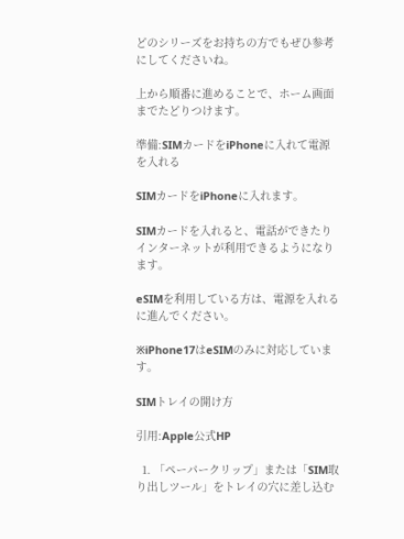どのシリーズをお持ちの方でもぜひ参考にしてくださいね。

上から順番に進めることで、ホーム画面までたどりつけます。

準備:SIMカードをiPhoneに入れて電源を入れる

SIMカードをiPhoneに入れます。

SIMカードを入れると、電話ができたりインターネットが利用できるようになります。

eSIMを利用している方は、電源を入れるに進んでください。

※iPhone17はeSIMのみに対応しています。

SIMトレイの開け方

引用:Apple公式HP

  1. 「ペーパークリップ」または「SIM取り出しツール」をトレイの穴に差し込む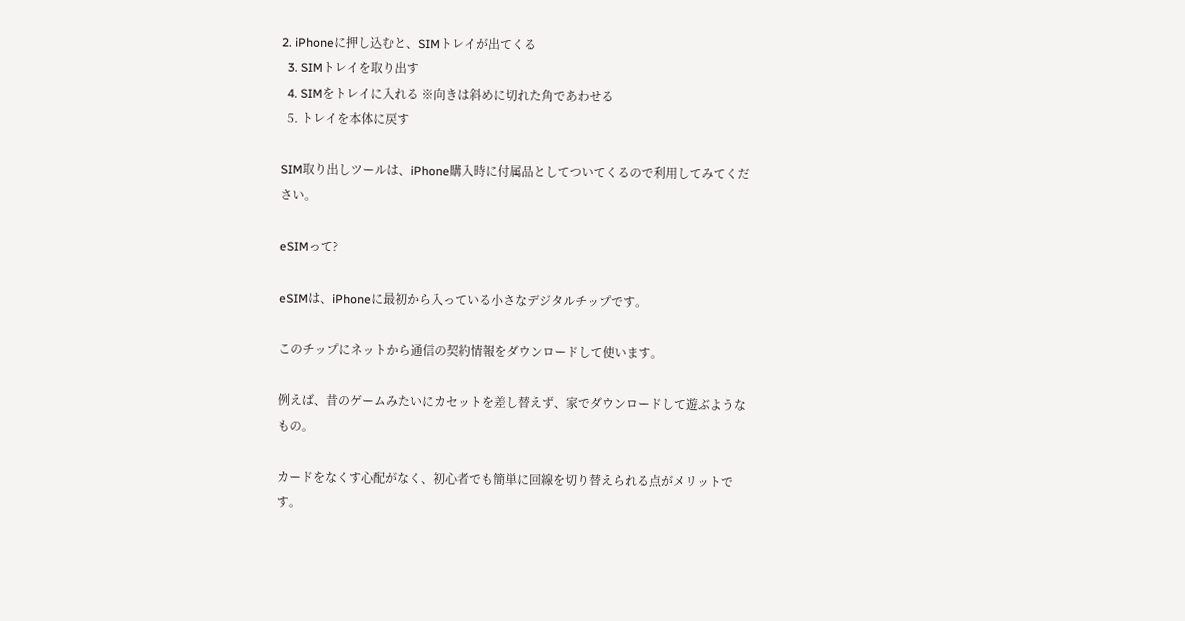2. iPhoneに押し込むと、SIMトレイが出てくる
  3. SIMトレイを取り出す
  4. SIMをトレイに入れる ※向きは斜めに切れた角であわせる
  5. トレイを本体に戻す

SIM取り出しツールは、iPhone購入時に付属品としてついてくるので利用してみてください。

eSIMって?

eSIMは、iPhoneに最初から入っている小さなデジタルチップです。

このチップにネットから通信の契約情報をダウンロードして使います。

例えば、昔のゲームみたいにカセットを差し替えず、家でダウンロードして遊ぶようなもの。

カードをなくす心配がなく、初心者でも簡単に回線を切り替えられる点がメリットです。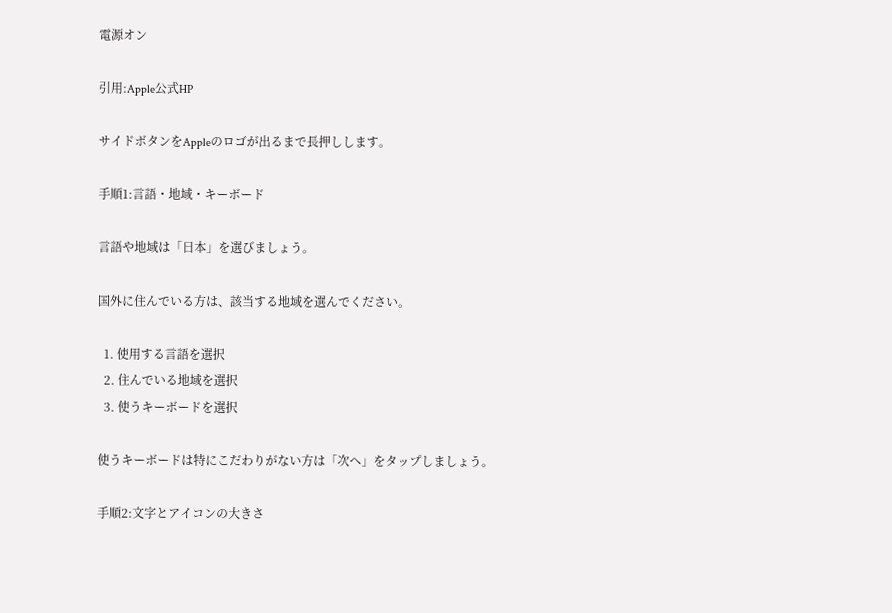電源オン

引用:Apple公式HP

サイドボタンをAppleのロゴが出るまで長押しします。

手順1:言語・地域・キーボード

言語や地域は「日本」を選びましょう。

国外に住んでいる方は、該当する地域を選んでください。

  1. 使用する言語を選択
  2. 住んでいる地域を選択
  3. 使うキーボードを選択

使うキーボードは特にこだわりがない方は「次へ」をタップしましょう。

手順2:文字とアイコンの大きさ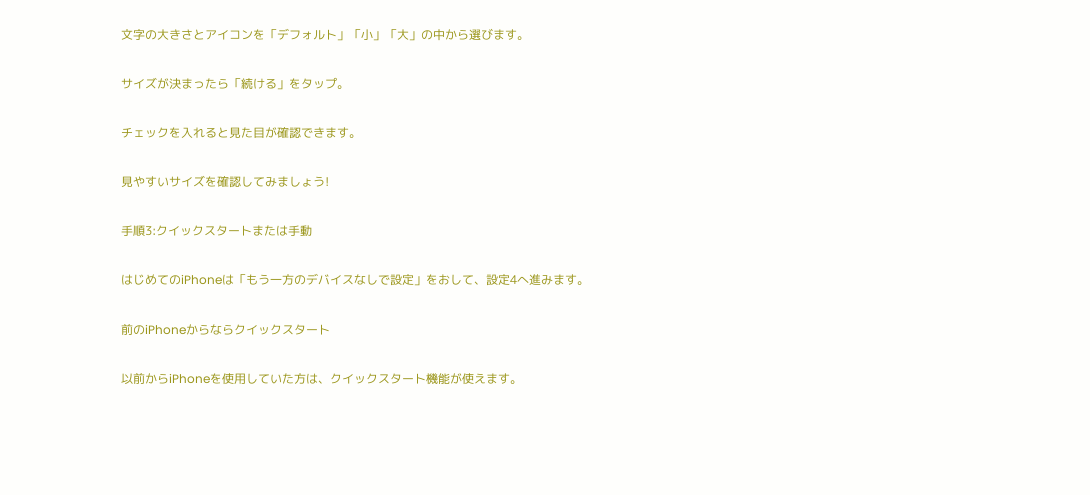文字の大きさとアイコンを「デフォルト」「小」「大」の中から選びます。

サイズが決まったら「続ける」をタップ。

チェックを入れると見た目が確認できます。

見やすいサイズを確認してみましょう!

手順3:クイックスタートまたは手動

はじめてのiPhoneは「もう一方のデバイスなしで設定」をおして、設定4へ進みます。

前のiPhoneからならクイックスタート

以前からiPhoneを使用していた方は、クイックスタート機能が使えます。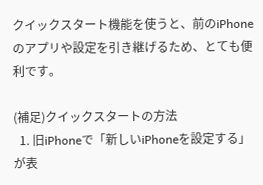クイックスタート機能を使うと、前のiPhoneのアプリや設定を引き継げるため、とても便利です。

(補足)クイックスタートの方法
  1. 旧iPhoneで「新しいiPhoneを設定する」が表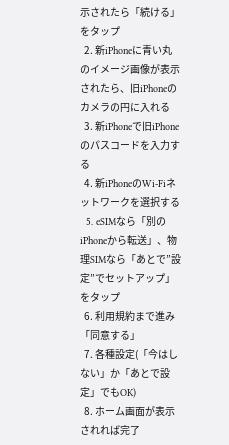示されたら「続ける」をタップ
  2. 新iPhoneに青い丸のイメージ画像が表示されたら、旧iPhoneのカメラの円に入れる
  3. 新iPhoneで旧iPhoneのパスコードを入力する
  4. 新iPhoneのWi-Fiネットワークを選択する
  5. eSIMなら「別のiPhoneから転送」、物理SIMなら「あとで”設定”でセットアップ」をタップ
  6. 利用規約まで進み「同意する」
  7. 各種設定(「今はしない」か「あとで設定」でもOK)
  8. ホーム画面が表示されれば完了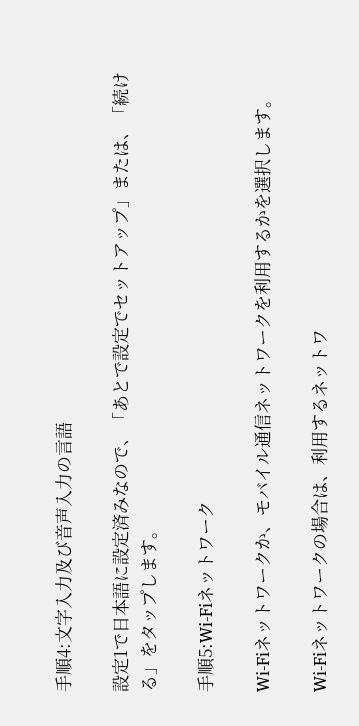手順4:文字入力及び音声入力の言語

設定1で日本語に設定済みなので、「あとで設定でセットアップ」または、「続ける」をタップします。

手順5:Wi-Fiネットワーク

Wi-Fiネットワークか、モバイル通信ネットワークを利用するかを選択します。

Wi-Fiネットワークの場合は、利用するネットワ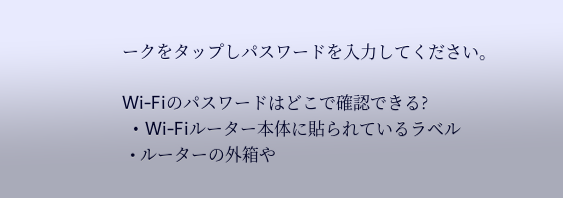ークをタップしパスワードを入力してください。

Wi-Fiのパスワードはどこで確認できる?
  • Wi-Fiルーター本体に貼られているラベル
  • ルーターの外箱や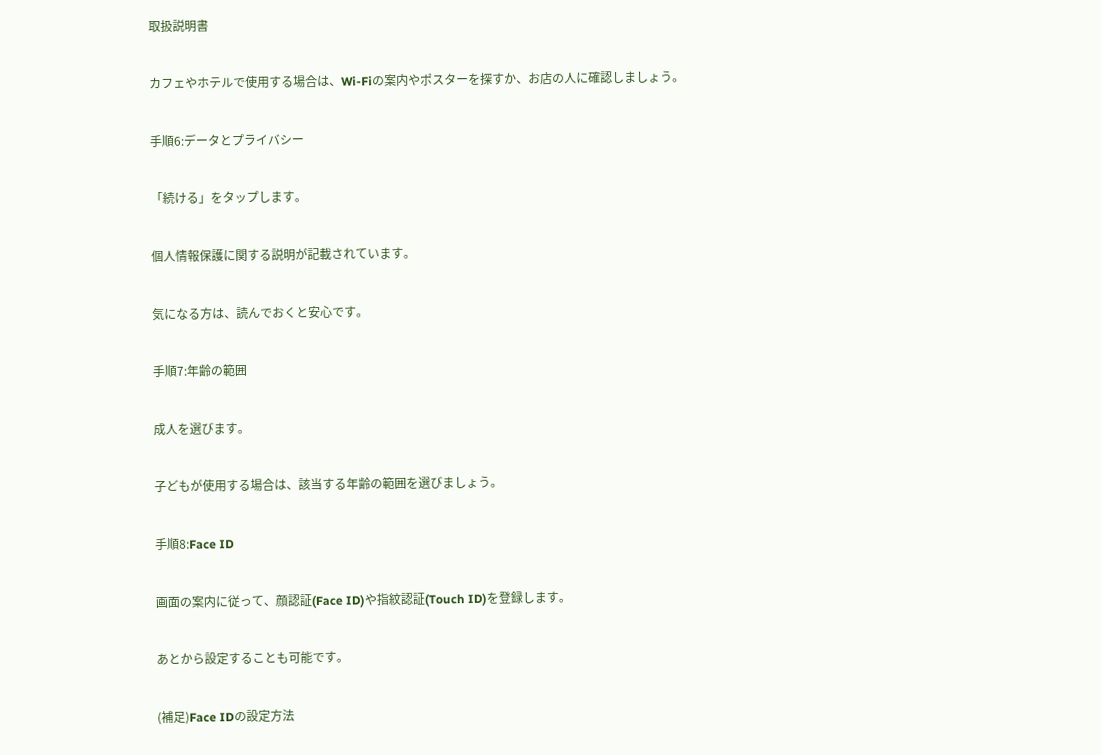取扱説明書

カフェやホテルで使用する場合は、Wi-Fiの案内やポスターを探すか、お店の人に確認しましょう。

手順6:データとプライバシー

「続ける」をタップします。

個人情報保護に関する説明が記載されています。

気になる方は、読んでおくと安心です。

手順7:年齢の範囲

成人を選びます。

子どもが使用する場合は、該当する年齢の範囲を選びましょう。

手順8:Face ID

画面の案内に従って、顔認証(Face ID)や指紋認証(Touch ID)を登録します。

あとから設定することも可能です。

(補足)Face IDの設定方法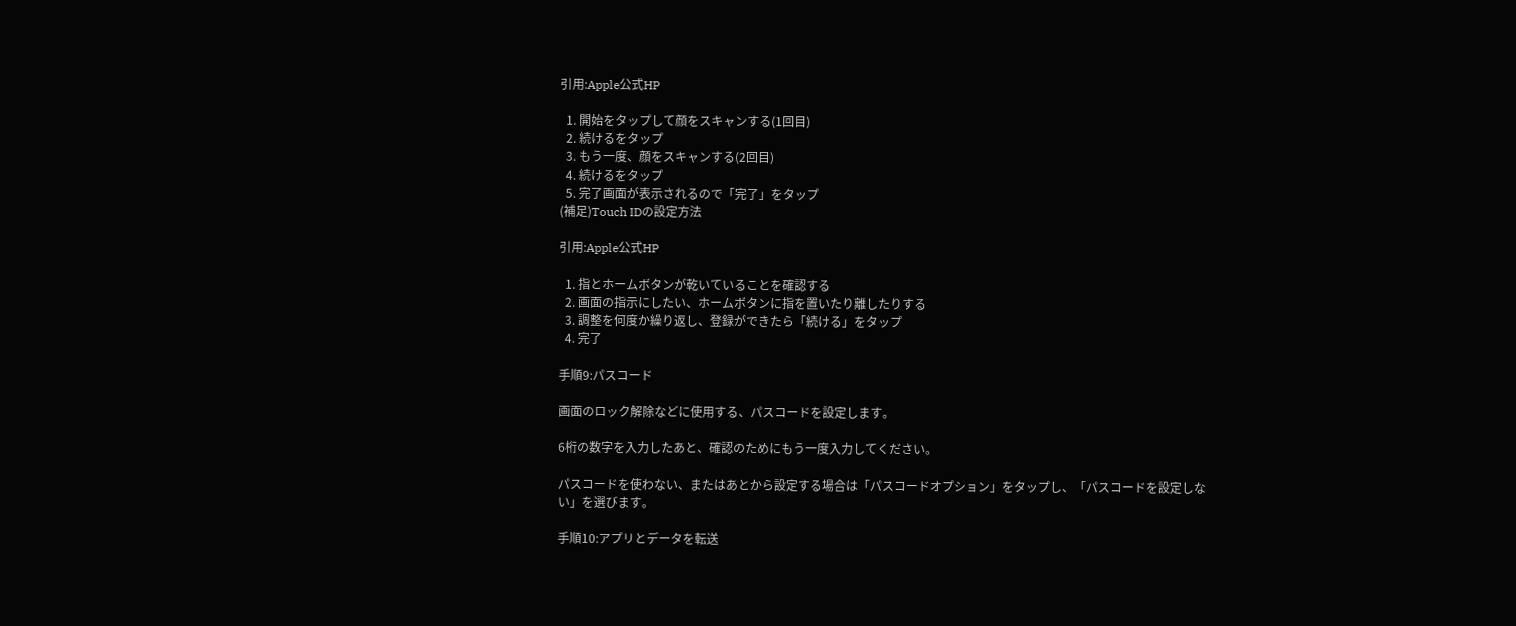引用:Apple公式HP

  1. 開始をタップして顔をスキャンする(1回目)
  2. 続けるをタップ
  3. もう一度、顔をスキャンする(2回目)
  4. 続けるをタップ
  5. 完了画面が表示されるので「完了」をタップ
(補足)Touch IDの設定方法

引用:Apple公式HP

  1. 指とホームボタンが乾いていることを確認する
  2. 画面の指示にしたい、ホームボタンに指を置いたり離したりする
  3. 調整を何度か繰り返し、登録ができたら「続ける」をタップ
  4. 完了

手順9:パスコード

画面のロック解除などに使用する、パスコードを設定します。

6桁の数字を入力したあと、確認のためにもう一度入力してください。

パスコードを使わない、またはあとから設定する場合は「パスコードオプション」をタップし、「パスコードを設定しない」を選びます。

手順10:アプリとデータを転送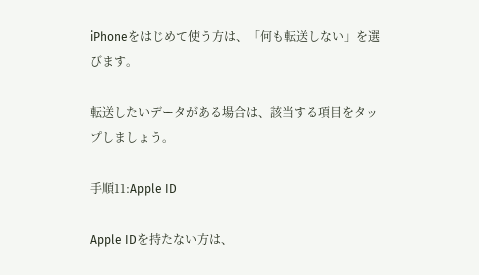iPhoneをはじめて使う方は、「何も転送しない」を選びます。

転送したいデータがある場合は、該当する項目をタップしましょう。

手順11:Apple ID

Apple IDを持たない方は、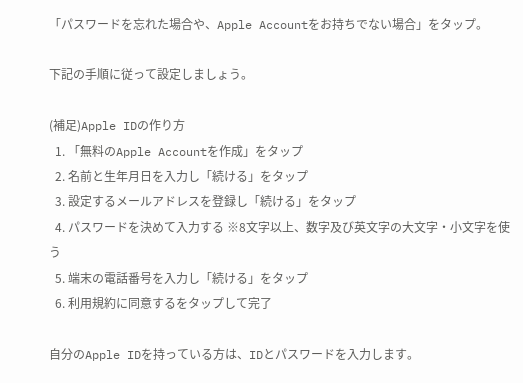「パスワードを忘れた場合や、Apple Accountをお持ちでない場合」をタップ。

下記の手順に従って設定しましょう。

(補足)Apple IDの作り方
  1. 「無料のApple Accountを作成」をタップ
  2. 名前と生年月日を入力し「続ける」をタップ
  3. 設定するメールアドレスを登録し「続ける」をタップ
  4. パスワードを決めて入力する ※8文字以上、数字及び英文字の大文字・小文字を使う
  5. 端末の電話番号を入力し「続ける」をタップ
  6. 利用規約に同意するをタップして完了

自分のApple IDを持っている方は、IDとパスワードを入力します。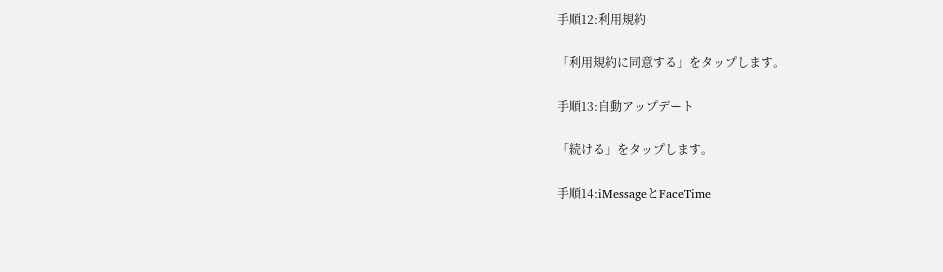手順12:利用規約

「利用規約に同意する」をタップします。

手順13:自動アップデート

「続ける」をタップします。

手順14:iMessageとFaceTime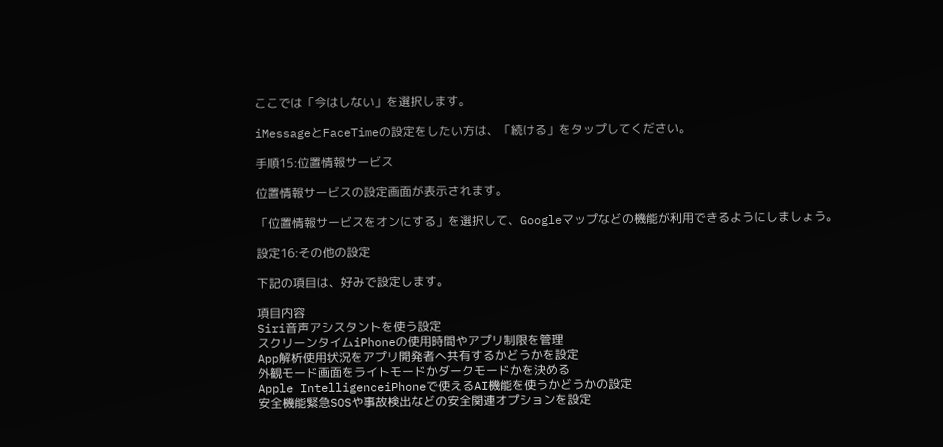ここでは「今はしない」を選択します。

iMessageとFaceTimeの設定をしたい方は、「続ける」をタップしてください。

手順15:位置情報サービス

位置情報サービスの設定画面が表示されます。

「位置情報サービスをオンにする」を選択して、Googleマップなどの機能が利用できるようにしましょう。

設定16:その他の設定

下記の項目は、好みで設定します。

項目内容
Siri音声アシスタントを使う設定
スクリーンタイムiPhoneの使用時間やアプリ制限を管理
App解析使用状況をアプリ開発者へ共有するかどうかを設定
外観モード画面をライトモードかダークモードかを決める
Apple IntelligenceiPhoneで使えるAI機能を使うかどうかの設定
安全機能緊急SOSや事故検出などの安全関連オプションを設定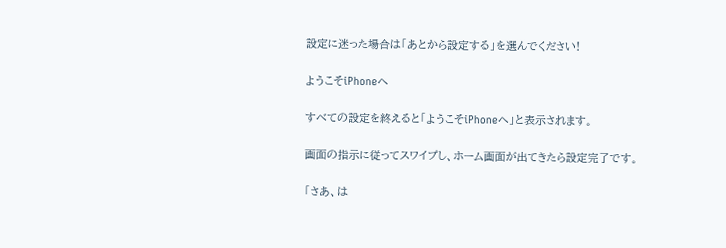設定に迷った場合は「あとから設定する」を選んでください!

ようこそiPhoneへ

すべての設定を終えると「ようこそiPhoneへ」と表示されます。

画面の指示に従ってスワイプし、ホーム画面が出てきたら設定完了です。

「さあ、は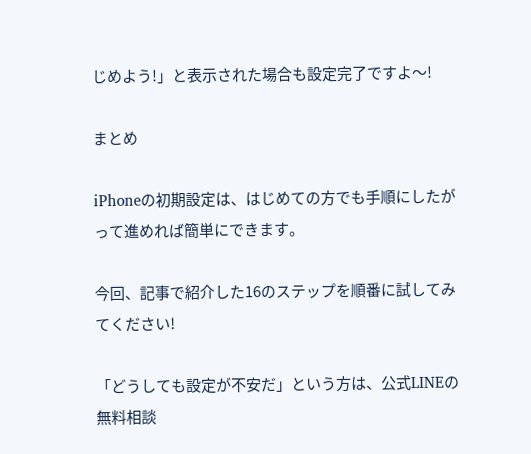じめよう!」と表示された場合も設定完了ですよ〜!

まとめ

iPhoneの初期設定は、はじめての方でも手順にしたがって進めれば簡単にできます。

今回、記事で紹介した16のステップを順番に試してみてください!

「どうしても設定が不安だ」という方は、公式LINEの無料相談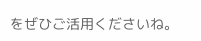をぜひご活用くださいね。